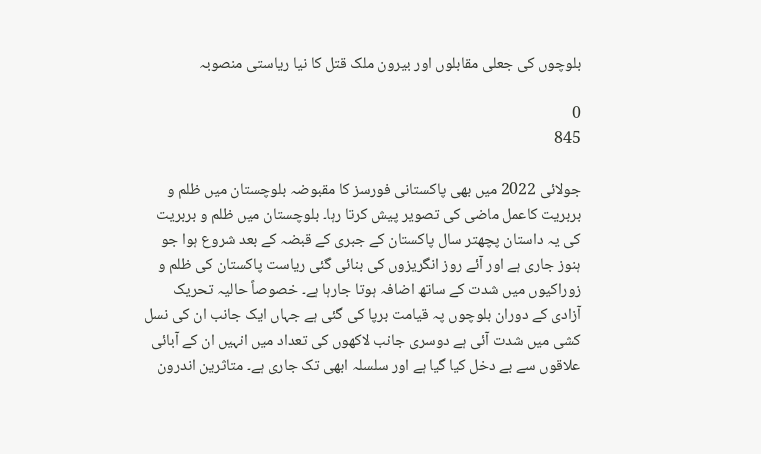بلوچوں کی جعلی مقابلوں اور بیرون ملک قتل کا نیا ریاستی منصوبہ

0
845

جولائی 2022 میں بھی پاکستانی فورسز کا مقبوضہ بلوچستان میں ظلم و بربریت کاعمل ماضی کی تصویر پیش کرتا رہا۔ بلوچستان میں ظلم و بربریت کی یہ داستان پچھتر سال پاکستان کے جبری کے قبضہ کے بعد شروع ہوا جو ہنوز جاری ہے اور آئے روز انگریزوں کی بنائی گئی ریاست پاکستان کی ظلم و زوراکیوں میں شدت کے ساتھ اضافہ ہوتا جارہا ہے۔ خصوصاً حالیہ تحریک آزادی کے دوران بلوچوں پہ قیامت برپا کی گئی ہے جہاں ایک جانب ان کی نسل کشی میں شدت آئی ہے دوسری جانب لاکھوں کی تعداد میں انہیں ان کے آبائی علاقوں سے بے دخل کیا گیا ہے اور سلسلہ ابھی تک جاری ہے۔ متاثرین اندرون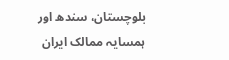بلوچستان، سندھ اور ہمسایہ ممالک ایران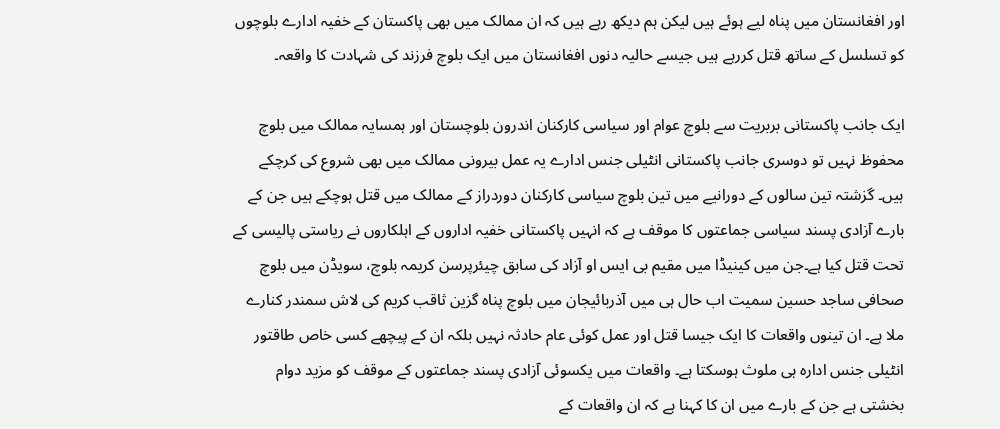اور افغانستان میں پناہ لیے ہوئے ہیں لیکن ہم دیکھ رہے ہیں کہ ان ممالک میں بھی پاکستان کے خفیہ ادارے بلوچوں کو تسلسل کے ساتھ قتل کررہے ہیں جیسے حالیہ دنوں افغانستان میں ایک بلوچ فرزند کی شہادت کا واقعہ۔

ایک جانب پاکستانی بربریت سے بلوچ عوام اور سیاسی کارکنان اندرون بلوچستان اور ہمسایہ ممالک میں بلوچ محفوظ نہیں تو دوسری جانب پاکستانی انٹیلی جنس ادارے یہ عمل بیرونی ممالک میں بھی شروع کی کرچکے ہیں۔ گزشتہ تین سالوں کے دورانیے میں تین بلوچ سیاسی کارکنان دوردراز کے ممالک میں قتل ہوچکے ہیں جن کے بارے آزادی پسند سیاسی جماعتوں کا موقف ہے کہ انہیں پاکستانی خفیہ اداروں کے اہلکاروں نے ریاستی پالیسی کے تحت قتل کیا ہے۔جن میں کینیڈا میں مقیم بی ایس او آزاد کی سابق چیئرپرسن کریمہ بلوچ، سویڈن میں بلوچ صحافی ساجد حسین سمیت اب حال ہی میں آذربائیجان میں بلوچ پناہ گزین ثاقب کریم کی لاش سمندر کنارے ملا ہے۔ ان تینوں واقعات کا ایک جیسا قتل اور عمل کوئی عام حادثہ نہیں بلکہ ان کے پیچھے کسی خاص طاقتور انٹیلی جنس ادارہ ہی ملوث ہوسکتا ہے۔ واقعات میں یکسوئی آزادی پسند جماعتوں کے موقف کو مزید دوام بخشتی ہے جن کے بارے میں ان کا کہنا ہے کہ ان واقعات کے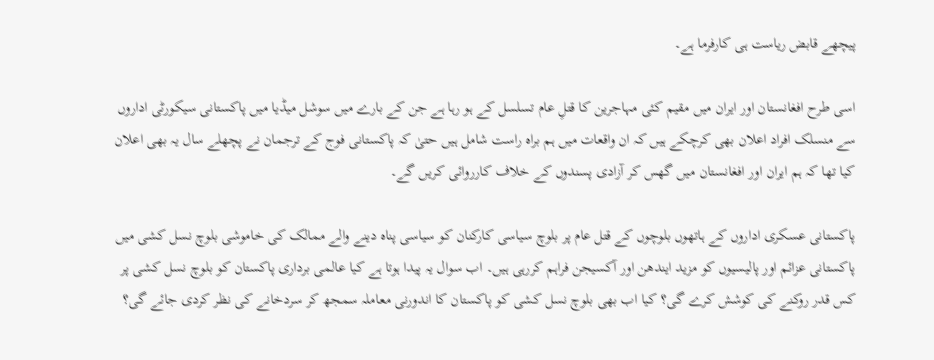پیچھے قابض ریاست ہی کارفرما ہے۔

اسی طرح افغانستان اور ایران میں مقیم کئی مہاجرین کا قتلِ عام تسلسل کے ہو رہا ہے جن کے بارے میں سوشل میڈیا میں پاکستانی سیکورٹی اداروں سے منسلک افراد اعلان بھی کرچکے ہیں کہ ان واقعات میں ہم براہ راست شامل ہیں حتیٰ کہ پاکستانی فوج کے ترجمان نے پچھلے سال یہ بھی اعلان کیا تھا کہ ہم ایران اور افغانستان میں گھس کر آزادی پسندوں کے خلاف کارروائی کریں گے۔

پاکستانی عسکری اداروں کے ہاتھوں بلوچوں کے قتل عام پر بلوچ سیاسی کارکنان کو سیاسی پناہ دینے والے ممالک کی خاموشی بلوچ نسل کشی میں پاکستانی عزائم اور پالیسیوں کو مزید ایندھن اور آکسیجن فراہم کررہی ہیں۔ اب سوال یہ پیدا ہوتا ہے کیا عالمی برداری پاکستان کو بلوچ نسل کشی پر کس قدر روکنے کی کوشش کرے گی؟ کیا اب بھی بلوچ نسل کشی کو پاکستان کا اندورنی معاملہ سمجھ کر سردخانے کی نظر کردی جائے گی؟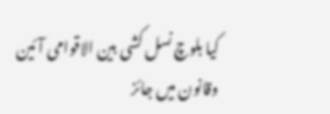کیا بلوچ نسل کشی بین الاقوامی آئین وقانون میں جائز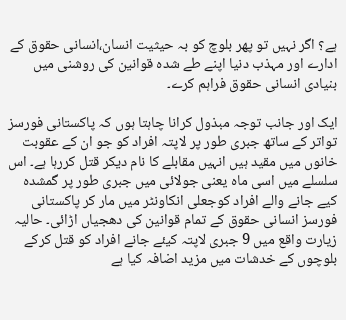ہے؟ اگر نہیں تو پھر بلوچ کو بہ حیثیت انسان،انسانی حقوق کے ادارے اور مہذب دنیا اپنے طے شدہ قوانین کی روشنی میں بنیادی انسانی حقوق فراہم کرے۔

ایک اور جانب توجہ مبذول کرانا چاہتا ہوں کہ پاکستانی فورسز تواتر کے ساتھ جبری طور پر لاپتہ افراد کو جو ان کے عقوبت خانوں میں مقید ہیں انہیں مقابلے کا نام دیکر قتل کررہا ہے۔ اس سلسلے میں اسی ماہ یعنی جولائی میں جبری طور پر گمشدہ کیے جانے والے افراد کوجعلی انکاونٹر میں مار کر پاکستانی فورسز انسانی حقوق کے تمام قوانین کی دھجیاں اڑائی۔ حالیہ زیارت واقع میں 9 جبری لاپتہ کیئے جانے افراد کو قتل کرکے بلوچوں کے خدشات میں مزید اضافہ کیا ہے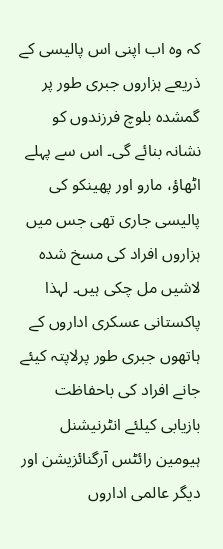کہ وہ اب اپنی اس پالیسی کے ذریعے ہزاروں جبری طور پر گمشدہ بلوچ فرزندوں کو نشانہ بنائے گی۔ اس سے پہلے اٹھاؤ، مارو اور پھینکو کی پالیسی جاری تھی جس میں ہزاروں افراد کی مسخ شدہ لاشیں مل چکی ہیں۔ لہذا پاکستانی عسکری اداروں کے ہاتھوں جبری طور پرلاپتہ کیئے جانے افراد کی باحفاظت بازیابی کیلئے انٹرنیشنل ہیومین رائٹس آرگنائزیشن اور دیگر عالمی اداروں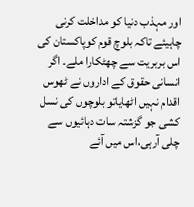اور مہذب دنیا کو مداخلت کرنی چاہیئے تاکہ بلوچ قوم کوپاکستان کی اس بربریت سے چھٹکارا ملے۔ اگر انسانی حقوق کے اداروں نے ٹھوس اقدام نہیں اٹھایاتو بلوچوں کی نسل کشی جو گزشتہ سات دہائیوں سے چلی آرہی،اس میں آئے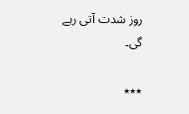روز شدت آتی رہے گی۔

٭٭٭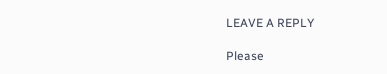LEAVE A REPLY

Please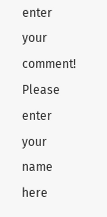enter your comment!
Please enter your name here